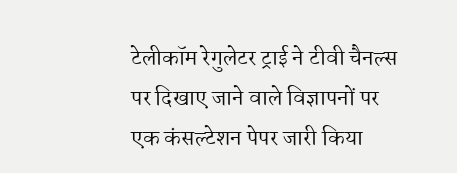टेलीकॉम रेगुलेटर ट्राई ने टीवी चैनल्स पर दिखाए जाने वाले विज्ञापनों पर एक कंसल्टेशन पेपर जारी किया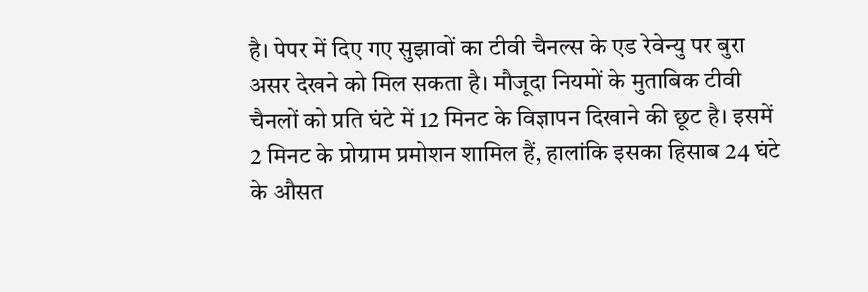है। पेपर में दिए गए सुझावों का टीवी चैनल्स के एड रेवेन्यु पर बुरा असर देखने को मिल सकता है। मौजूदा नियमों के मुताबिक टीवी चैनलों को प्रति घंटे में 12 मिनट के विज्ञापन दिखाने की छूट है। इसमें 2 मिनट के प्रोग्राम प्रमोशन शामिल हैं, हालांकि इसका हिसाब 24 घंटे के औसत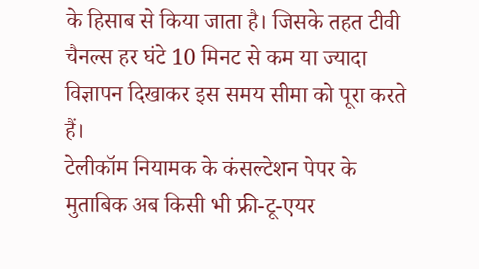के हिसाब से किया जाता है। जिसके तहत टीवी चैनल्स हर घंटे 10 मिनट से कम या ज्यादा विज्ञापन दिखाकर इस समय सीमा को पूरा करते हैं।
टेलीकॉम नियामक के कंसल्टेशन पेपर के मुताबिक अब किसी भी फ्री-टू-एयर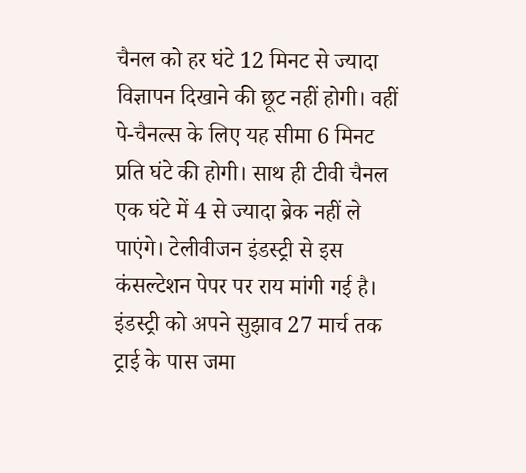चैनल को हर घंटे 12 मिनट से ज्यादा विज्ञापन दिखाने की छूट नहीं होगी। वहीं पे-चैनल्स के लिए यह सीमा 6 मिनट प्रति घंटे की होगी। साथ ही टीवी चैनल एक घंटे में 4 से ज्यादा ब्रेक नहीं ले पाएंगे। टेलीवीजन इंडस्ट्री से इस कंसल्टेशन पेपर पर राय मांगी गई है। इंडस्ट्री को अपने सुझाव 27 मार्च तक ट्राई के पास जमा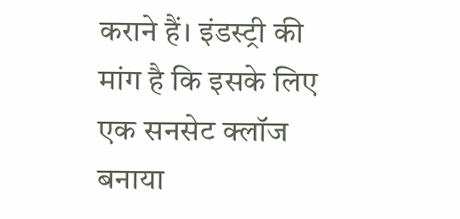कराने हैं। इंडस्ट्री की मांग है कि इसके लिए एक सनसेट क्लॉज बनाया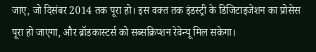जाए, जो दिसंबर 2014 तक पूरा हो। इस वक्त तक इंडस्ट्री के डिजिटाइजेशन का प्रोसेस पूरा हो जाएगा, और ब्रॉडकास्टर्स को सब्सक्रिप्शन रेवेन्यू मिल सकेगा।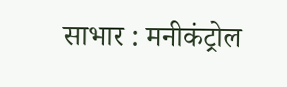साभार : मनीकंट्रोल